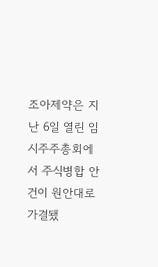조아제약은 지난 6일 열린 임시주주총회에서 주식병합 안건이 원안대로 가결됐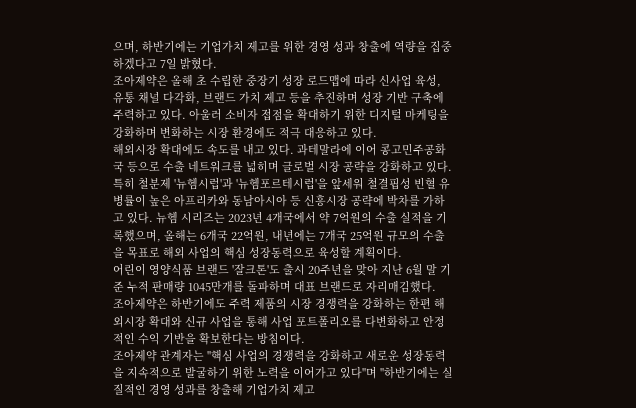으며, 하반기에는 기업가치 제고를 위한 경영 성과 창출에 역량을 집중하겠다고 7일 밝혔다.
조아제약은 올해 초 수립한 중장기 성장 로드맵에 따라 신사업 육성, 유통 채널 다각화, 브랜드 가치 제고 등을 추진하며 성장 기반 구축에 주력하고 있다. 아울러 소비자 접점을 확대하기 위한 디지털 마케팅을 강화하며 변화하는 시장 환경에도 적극 대응하고 있다.
해외시장 확대에도 속도를 내고 있다. 과테말라에 이어 콩고민주공화국 등으로 수출 네트워크를 넓히며 글로벌 시장 공략을 강화하고 있다.
특히 철분제 '뉴헴시럽'과 '뉴헴포르테시럽'을 앞세워 철결핍성 빈혈 유병률이 높은 아프리카와 동남아시아 등 신흥시장 공략에 박차를 가하고 있다. 뉴헴 시리즈는 2023년 4개국에서 약 7억원의 수출 실적을 기록했으며, 올해는 6개국 22억원, 내년에는 7개국 25억원 규모의 수출을 목표로 해외 사업의 핵심 성장동력으로 육성할 계획이다.
어린이 영양식품 브랜드 '잘크톤'도 출시 20주년을 맞아 지난 6월 말 기준 누적 판매량 1045만개를 돌파하며 대표 브랜드로 자리매김했다.
조아제약은 하반기에도 주력 제품의 시장 경쟁력을 강화하는 한편 해외시장 확대와 신규 사업을 통해 사업 포트폴리오를 다변화하고 안정적인 수익 기반을 확보한다는 방침이다.
조아제약 관계자는 "핵심 사업의 경쟁력을 강화하고 새로운 성장동력을 지속적으로 발굴하기 위한 노력을 이어가고 있다"며 "하반기에는 실질적인 경영 성과를 창출해 기업가치 제고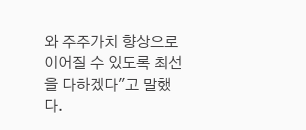와 주주가치 향상으로 이어질 수 있도록 최선을 다하겠다"고 말했다.